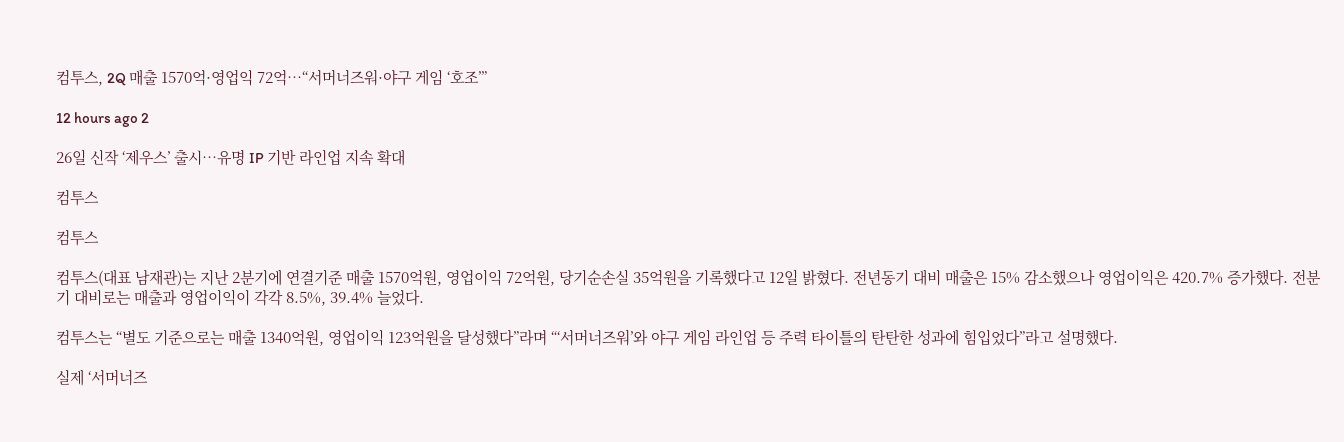컴투스, 2Q 매출 1570억·영업익 72억…“서머너즈워·야구 게임 ‘호조’”

12 hours ago 2

26일 신작 ‘제우스’ 출시…유명 IP 기반 라인업 지속 확대

컴투스

컴투스

컴투스(대표 남재관)는 지난 2분기에 연결기준 매출 1570억원, 영업이익 72억원, 당기순손실 35억원을 기록했다고 12일 밝혔다. 전년동기 대비 매출은 15% 감소했으나 영업이익은 420.7% 증가했다. 전분기 대비로는 매출과 영업이익이 각각 8.5%, 39.4% 늘었다.

컴투스는 “별도 기준으로는 매출 1340억원, 영업이익 123억원을 달성했다”라며 “‘서머너즈워’와 야구 게임 라인업 등 주력 타이틀의 탄탄한 성과에 힘입었다”라고 설명했다.

실제 ‘서머너즈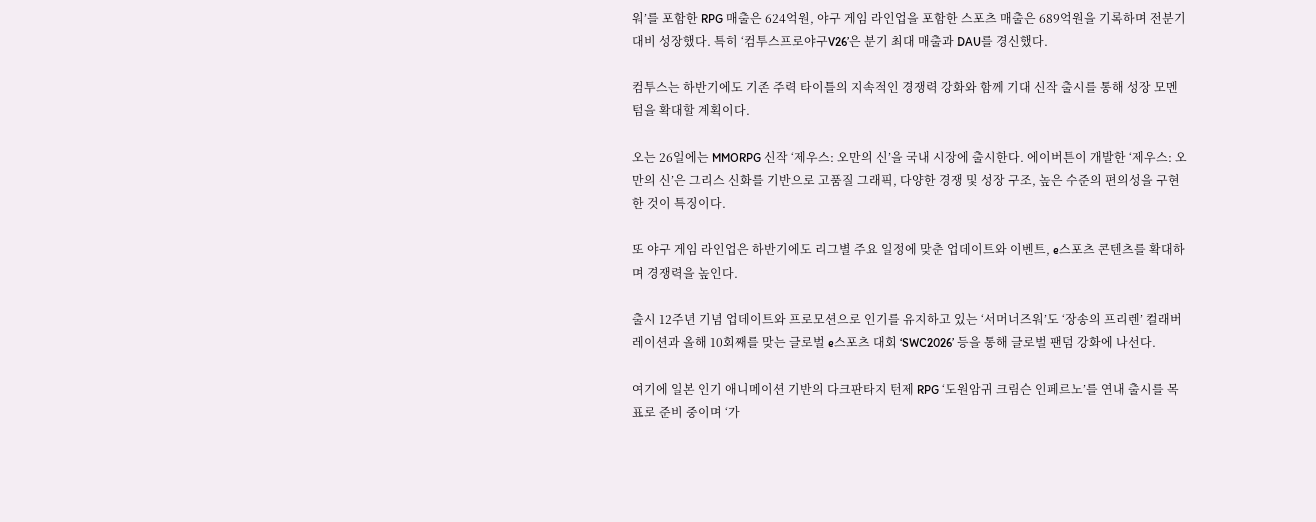워’를 포함한 RPG 매출은 624억원, 야구 게임 라인업을 포함한 스포츠 매출은 689억원을 기록하며 전분기 대비 성장했다. 특히 ‘컴투스프로야구V26’은 분기 최대 매출과 DAU를 경신했다.

컴투스는 하반기에도 기존 주력 타이틀의 지속적인 경쟁력 강화와 함께 기대 신작 출시를 통해 성장 모멘텀을 확대할 계획이다.

오는 26일에는 MMORPG 신작 ‘제우스: 오만의 신’을 국내 시장에 출시한다. 에이버튼이 개발한 ‘제우스: 오만의 신’은 그리스 신화를 기반으로 고품질 그래픽, 다양한 경쟁 및 성장 구조, 높은 수준의 편의성을 구현한 것이 특징이다.

또 야구 게임 라인업은 하반기에도 리그별 주요 일정에 맞춘 업데이트와 이벤트, e스포츠 콘텐츠를 확대하며 경쟁력을 높인다.

출시 12주년 기념 업데이트와 프로모션으로 인기를 유지하고 있는 ‘서머너즈워’도 ‘장송의 프리렌’ 컬래버레이션과 올해 10회째를 맞는 글로벌 e스포츠 대회 ‘SWC2026’ 등을 통해 글로벌 팬덤 강화에 나선다.

여기에 일본 인기 애니메이션 기반의 다크판타지 턴제 RPG ‘도원암귀 크림슨 인페르노’를 연내 출시를 목표로 준비 중이며 ‘가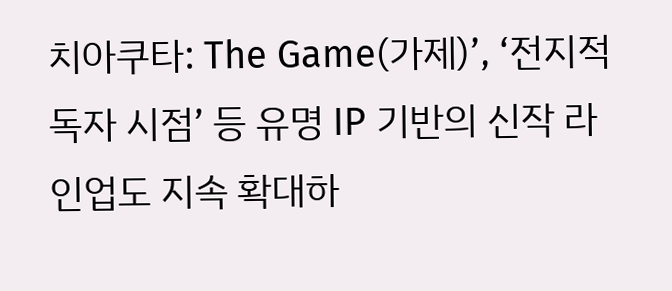치아쿠타: The Game(가제)’, ‘전지적 독자 시점’ 등 유명 IP 기반의 신작 라인업도 지속 확대하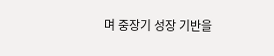며 중장기 성장 기반을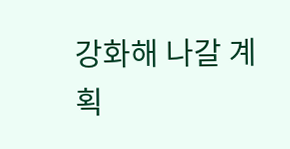강화해 나갈 계획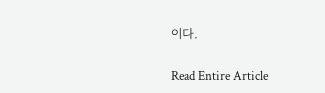이다.

Read Entire Article